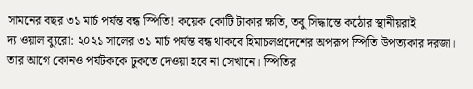সামনের বছর ৩১ মার্চ পর্যন্ত বন্ধ স্পিতি! কয়েক কোটি টাকার ক্ষতি, তবু সিদ্ধান্তে কঠোর স্থানীয়রাই
দ্য ওয়াল ব্যুরো: ২০২১ সালের ৩১ মার্চ পর্যন্ত বন্ধ থাকবে হিমাচলপ্রদেশের অপরূপ স্পিতি উপত্যকার দরজা। তার আগে কোনও পর্যটককে ঢুকতে দেওয়া হবে না সেখানে। স্পিতির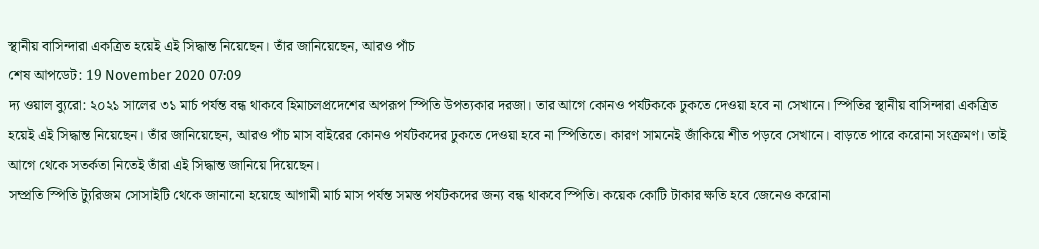স্থানীয় বাসিন্দারা একত্রিত হয়েই এই সিদ্ধান্ত নিয়েছেন। তাঁর জানিয়েছেন, আরও পাঁচ
শেষ আপডেট: 19 November 2020 07:09
দ্য ওয়াল ব্যুরো: ২০২১ সালের ৩১ মার্চ পর্যন্ত বন্ধ থাকবে হিমাচলপ্রদেশের অপরূপ স্পিতি উপত্যকার দরজা। তার আগে কোনও পর্যটককে ঢুকতে দেওয়া হবে না সেখানে। স্পিতির স্থানীয় বাসিন্দারা একত্রিত হয়েই এই সিদ্ধান্ত নিয়েছেন। তাঁর জানিয়েছেন, আরও পাঁচ মাস বাইরের কোনও পর্যটকদের ঢুকতে দেওয়া হবে না স্পিতিতে। কারণ সামনেই জাঁকিয়ে শীত পড়বে সেখানে। বাড়তে পারে করোনা সংক্রমণ। তাই আগে থেকে সতর্কতা নিতেই তাঁরা এই সিদ্ধান্ত জানিয়ে দিয়েছেন।
সম্প্রতি স্পিতি ট্যুরিজম সোসাইটি থেকে জানানো হয়েছে আগামী মার্চ মাস পর্যন্ত সমস্ত পর্যটকদের জন্য বন্ধ থাকবে স্পিতি। কয়েক কোটি টাকার ক্ষতি হবে জেনেও করোনা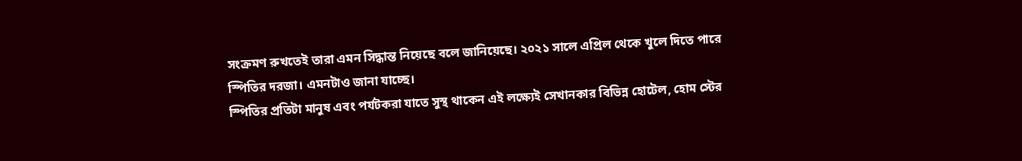সংক্রমণ রুখতেই তারা এমন সিদ্ধান্ত নিয়েছে বলে জানিয়েছে। ২০২১ সালে এপ্রিল থেকে খুলে দিতে পারে স্পিতির দরজা। এমনটাও জানা যাচ্ছে।
স্পিতির প্রতিটা মানুষ এবং পর্যটকরা যাতে সুস্থ থাকেন এই লক্ষ্যেই সেখানকার বিভিন্ন হোটেল, হোম স্টের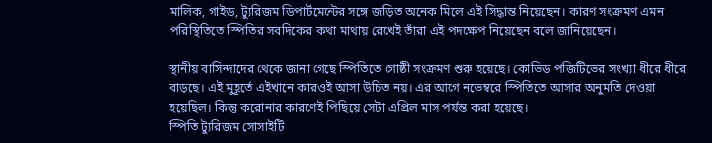মালিক, গাইড, ট্যুরিজম ডিপার্টমেন্টের সঙ্গে জড়িত অনেক মিলে এই সিদ্ধান্ত নিয়েছেন। কারণ সংক্রমণ এমন পরিস্থিতিতে স্পিতির সবদিকের কথা মাথায় রেখেই তাঁরা এই পদক্ষেপ নিয়েছেন বলে জানিয়েছেন।

স্থানীয় বাসিন্দাদের থেকে জানা গেছে স্পিতিতে গোষ্ঠী সংক্রমণ শুরু হয়েছে। কোভিড পজিটিভের সংখ্যা ধীরে ধীরে বাড়ছে। এই মুহূর্তে এইখানে কারওই আসা উচিত নয়। এর আগে নভেম্বরে স্পিতিতে আসার অনুমতি দেওয়া হয়েছিল। কিন্তু করোনার কারণেই পিছিয়ে সেটা এপ্রিল মাস পর্যন্ত করা হয়েছে।
স্পিতি ট্যুরিজম সোসাইটি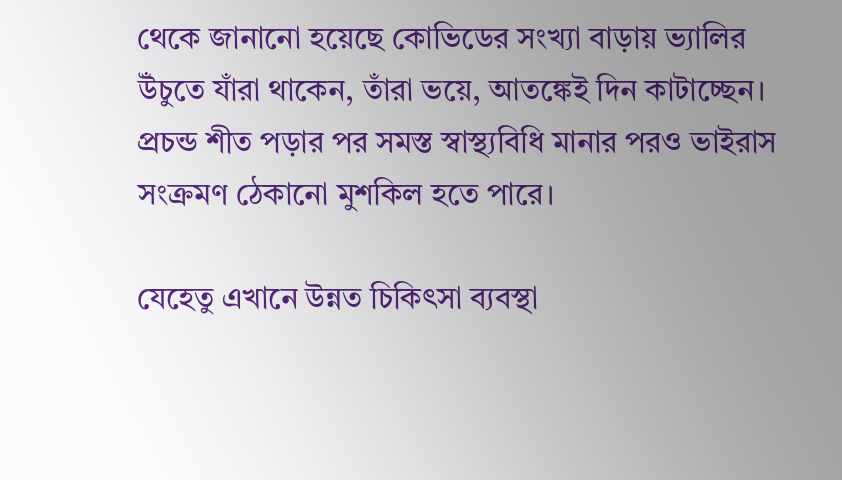থেকে জানানো হয়েছে কোভিডের সংখ্যা বাড়ায় ভ্যালির উঁচুতে যাঁরা থাকেন, তাঁরা ভয়ে, আতঙ্কেই দিন কাটাচ্ছেন। প্রচন্ড শীত পড়ার পর সমস্ত স্বাস্থ্যবিধি মানার পরও ভাইরাস সংক্রমণ ঠেকানো মুশকিল হতে পারে।

যেহেতু এখানে উন্নত চিকিৎসা ব্যবস্থা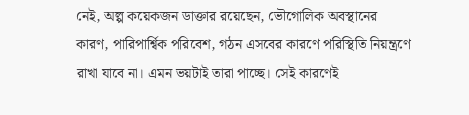নেই, অল্প কয়েকজন ডাক্তার রয়েছেন, ভৌগোলিক অবস্থানের কারণ, পারিপার্শ্বিক পরিবেশ, গঠন এসবের কারণে পরিস্থিতি নিয়ন্ত্রণে রাখা যাবে না। এমন ভয়টাই তারা পাচ্ছে। সেই কারণেই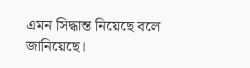এমন সিদ্ধান্ত নিয়েছে বলে জানিয়েছে।